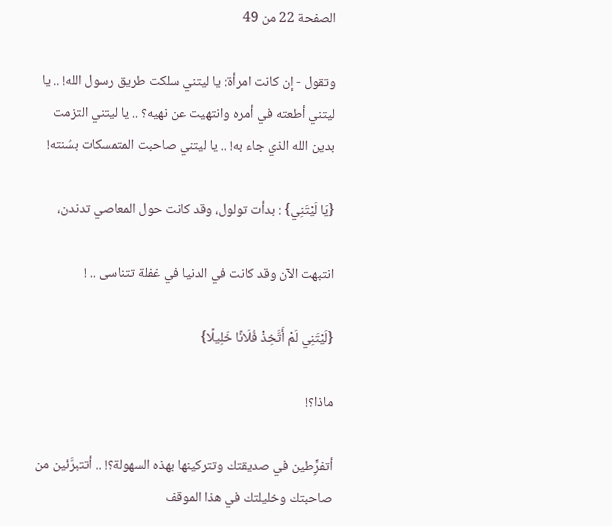الصفحة 22 من 49

وتقول - إن كانت امرأة: يا ليتني سلكت طريق رسول الله! .. يا ليتني أطعته في أمره وانتهيت عن نهيه؟ .. يا ليتني التزمت بدين الله الذي جاء به! .. يا ليتني صاحبت المتمسكات بسُنته!

{يَا لَيْتَنِي} : بدأت تولول، وقد كانت حول المعاصي تدندن،

انتبهت الآن وقد كانت في الدنيا في غفلة تتناسى .. !

{لَيْتَنِي لَمْ أَتَّخِذْ فُلَانًا خَلِيلًا}

ماذا؟!

أتفرٍِّطين في صديقتك وتتركينها بهذه السهولة؟! .. أتتبرَّئين من صاحبتك وخليلتك في هذا الموقف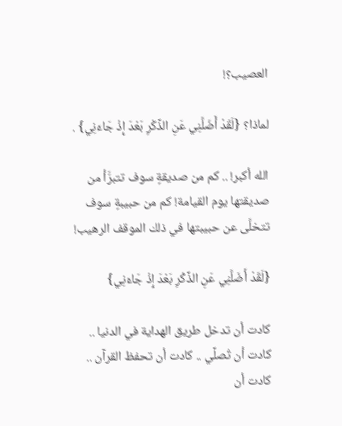العصيب؟!

لماذا؟ {لَقَدْ أَضَلَّنِي عَنِ الذِّكْرِ بَعْدَ إِذْ جَاءَنِي} .

الله أكبر! .. كم من صديقةٍ سوف تتبرَّأ من صديقتها يوم القيامة! كم من حبيبةٍ سوف تتخلَّى عن حبيبتها في ذلك الموقف الرهيب!

{لَقَدْ أَضَلَّنِي عَنِ الذِّكْرِ بَعْدَ إِذْ جَاءَنِي}

كادت أن تدخل طريق الهداية في الدنيا .. كادت أن تُصلِّي .. كادت أن تحفظ القرآن .. كادت أن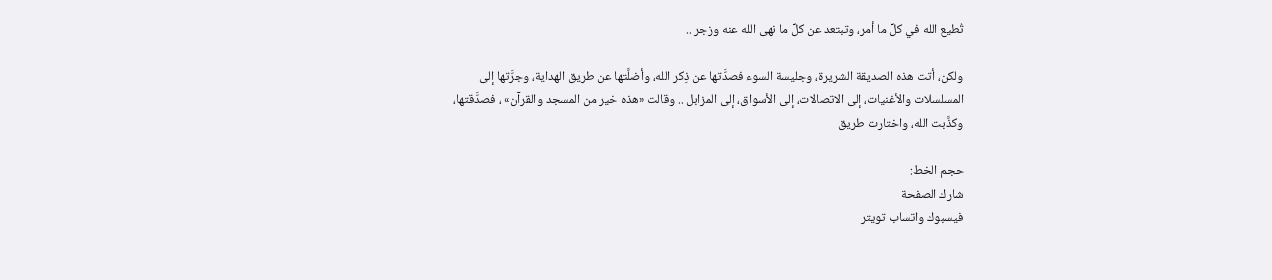تُطيع الله في كلِّ ما أمر، وتبتعد عن كلِّ ما نهى الله عنه وزجر ..

ولكن، أتت هذه الصديقة الشريرة، وجليسة السوء فصدَّتها عن ذِكر الله، وأضلَّتها عن طريق الهداية، وجرَّتها إلى المسلسلات والأغنيات، إلى الاتصالات، إلى الأسواق، إلى المزابل .. وقالت «هذه خير من المسجد والقرآن» ، فصدَّقتها، وكذَّبت الله، واختارت طريق

حجم الخط:
شارك الصفحة
فيسبوك واتساب تويتر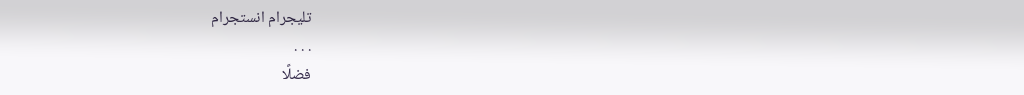تليجرام انستجرام
. . .
فضلًا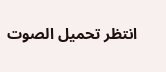انتظر تحميل الصوت